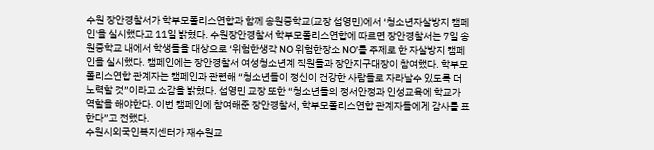수원 장안경찰서가 학부모폴리스연합과 함께 송원중학교(교장 섭영민)에서 ‘청소년자살방지 캠페인'을 실시했다고 11일 밝혔다. 수원장안경찰서 학부모폴리스연합에 따르면 장안경찰서는 7일 송원중학교 내에서 학생들을 대상으로 ‘위험한생각 NO 위험한장소 NO’를 주제로 한 자살방지 캠페인을 실시했다. 캠페인에는 장안경찰서 여성청소년계 직원들과 장안지구대장이 참여했다. 학부모폴리스연합 관계자는 캠페인과 관련해 “청소년들이 정신이 건강한 사람들로 자라날수 있도록 더 노력할 것”이라고 소감을 밝혔다. 섭영민 교장 또한 “청소년들의 정서안정과 인성교육에 학교가 역할을 해야한다. 이번 캠페인에 참여해준 장안경찰서, 학부모폴리스연합 관계자들에게 감사를 표한다”고 전했다.
수원시외국인복지센터가 재수원교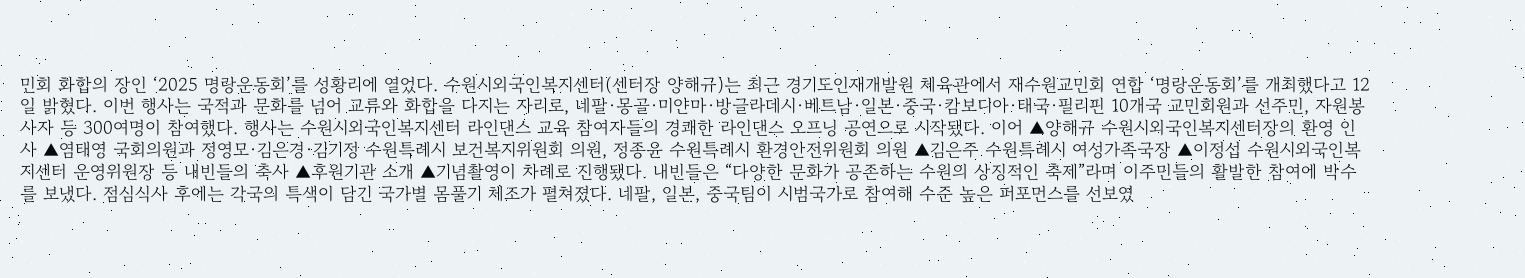민회 화합의 장인 ‘2025 명랑운동회’를 성황리에 열었다. 수원시외국인복지센터(센터장 양해규)는 최근 경기도인재개발원 체육관에서 재수원교민회 연합 ‘명랑운동회’를 개최했다고 12일 밝혔다. 이번 행사는 국적과 문화를 넘어 교류와 화합을 다지는 자리로, 네팔·몽골·미얀마·방글라데시·베트남·일본·중국·캄보디아·태국·필리핀 10개국 교민회원과 선주민, 자원봉사자 등 300여명이 참여했다. 행사는 수원시외국인복지센터 라인댄스 교육 참여자들의 경쾌한 라인댄스 오프닝 공연으로 시작됐다. 이어 ▲양해규 수원시외국인복지센터장의 환영 인사 ▲염태영 국회의원과 정영모·김은경·김기정 수원특례시 보건복지위원회 의원, 정종윤 수원특례시 환경안전위원회 의원 ▲김은주 수원특례시 여성가족국장 ▲이정섭 수원시외국인복지센터 운영위원장 등 내빈들의 축사 ▲후원기관 소개 ▲기념촬영이 차례로 진행됐다. 내빈들은 “다양한 문화가 공존하는 수원의 상징적인 축제”라며 이주민들의 활발한 참여에 박수를 보냈다. 점심식사 후에는 각국의 특색이 담긴 국가별 몸풀기 체조가 펼쳐졌다. 네팔, 일본, 중국팀이 시범국가로 참여해 수준 높은 퍼포먼스를 선보였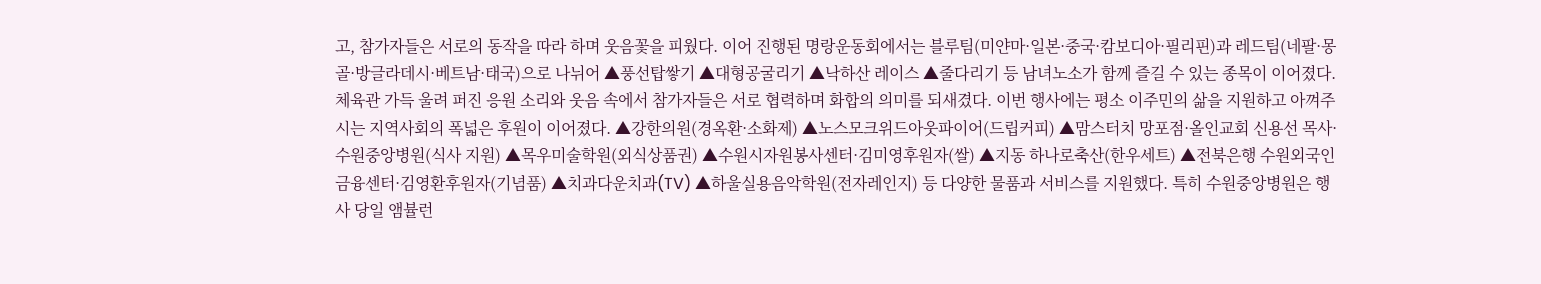고, 참가자들은 서로의 동작을 따라 하며 웃음꽃을 피웠다. 이어 진행된 명랑운동회에서는 블루팀(미얀마·일본·중국·캄보디아·필리핀)과 레드팀(네팔·몽골·방글라데시·베트남·태국)으로 나뉘어 ▲풍선탑쌓기 ▲대형공굴리기 ▲낙하산 레이스 ▲줄다리기 등 남녀노소가 함께 즐길 수 있는 종목이 이어졌다. 체육관 가득 울려 퍼진 응원 소리와 웃음 속에서 참가자들은 서로 협력하며 화합의 의미를 되새겼다. 이번 행사에는 평소 이주민의 삶을 지원하고 아껴주시는 지역사회의 폭넓은 후원이 이어졌다. ▲강한의원(경옥환·소화제) ▲노스모크위드아웃파이어(드립커피) ▲맘스터치 망포점·올인교회 신용선 목사·수원중앙병원(식사 지원) ▲목우미술학원(외식상품권) ▲수원시자원봉사센터·김미영후원자(쌀) ▲지동 하나로축산(한우세트) ▲전북은행 수원외국인금융센터·김영환후원자(기념품) ▲치과다운치과(TV) ▲하울실용음악학원(전자레인지) 등 다양한 물품과 서비스를 지원했다. 특히 수원중앙병원은 행사 당일 앰뷸런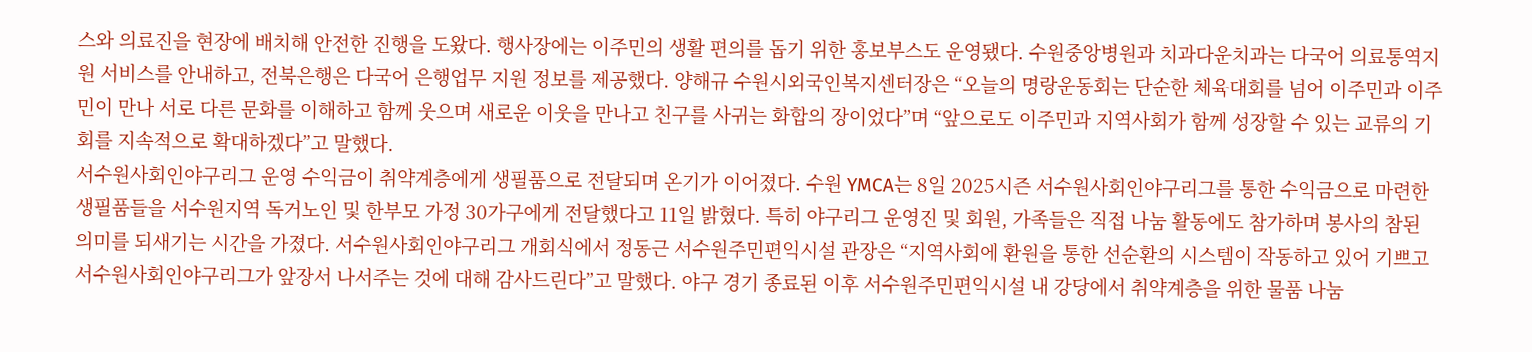스와 의료진을 현장에 배치해 안전한 진행을 도왔다. 행사장에는 이주민의 생활 편의를 돕기 위한 홍보부스도 운영됐다. 수원중앙병원과 치과다운치과는 다국어 의료통역지원 서비스를 안내하고, 전북은행은 다국어 은행업무 지원 정보를 제공했다. 양해규 수원시외국인복지센터장은 “오늘의 명랑운동회는 단순한 체육대회를 넘어 이주민과 이주민이 만나 서로 다른 문화를 이해하고 함께 웃으며 새로운 이웃을 만나고 친구를 사귀는 화합의 장이었다”며 “앞으로도 이주민과 지역사회가 함께 성장할 수 있는 교류의 기회를 지속적으로 확대하겠다”고 말했다.
서수원사회인야구리그 운영 수익금이 취약계층에게 생필품으로 전달되며 온기가 이어졌다. 수원 YMCA는 8일 2025시즌 서수원사회인야구리그를 통한 수익금으로 마련한 생필품들을 서수원지역 독거노인 및 한부모 가정 30가구에게 전달했다고 11일 밝혔다. 특히 야구리그 운영진 및 회원, 가족들은 직접 나눔 활동에도 참가하며 봉사의 참된 의미를 되새기는 시간을 가졌다. 서수원사회인야구리그 개회식에서 정동근 서수원주민편익시설 관장은 “지역사회에 환원을 통한 선순환의 시스템이 작동하고 있어 기쁘고 서수원사회인야구리그가 앞장서 나서주는 것에 대해 감사드린다”고 말했다. 야구 경기 종료된 이후 서수원주민편익시설 내 강당에서 취약계층을 위한 물품 나눔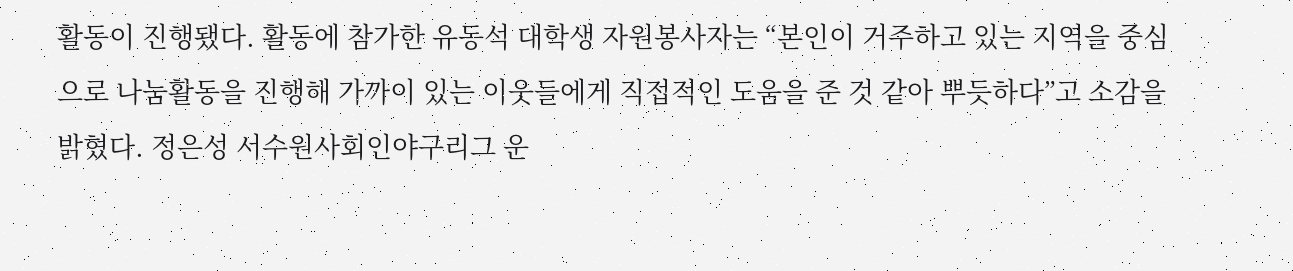활동이 진행됐다. 활동에 참가한 유동석 대학생 자원봉사자는 “본인이 거주하고 있는 지역을 중심으로 나눔활동을 진행해 가까이 있는 이웃들에게 직접적인 도움을 준 것 같아 뿌듯하다”고 소감을 밝혔다. 정은성 서수원사회인야구리그 운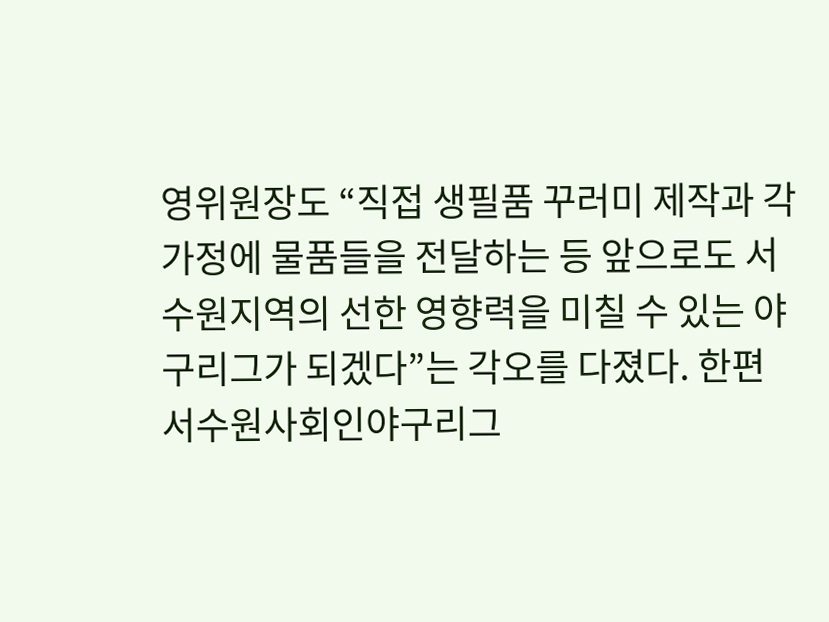영위원장도 “직접 생필품 꾸러미 제작과 각 가정에 물품들을 전달하는 등 앞으로도 서수원지역의 선한 영향력을 미칠 수 있는 야구리그가 되겠다”는 각오를 다졌다. 한편 서수원사회인야구리그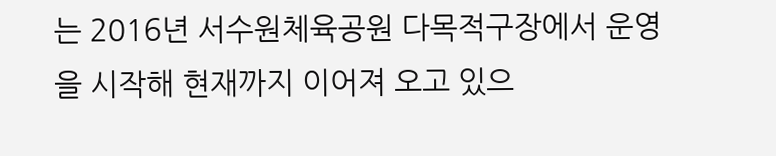는 2016년 서수원체육공원 다목적구장에서 운영을 시작해 현재까지 이어져 오고 있으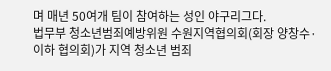며 매년 50여개 팀이 참여하는 성인 야구리그다.
법무부 청소년범죄예방위원 수원지역협의회(회장 양창수·이하 협의회)가 지역 청소년 범죄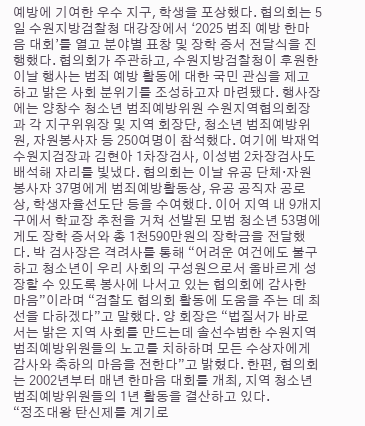예방에 기여한 우수 지구, 학생을 포상했다. 협의회는 5일 수원지방검찰청 대강장에서 ‘2025 범죄 예방 한마음 대회’를 열고 분야별 표창 및 장학 증서 전달식을 진행했다. 협의회가 주관하고, 수원지방검찰청이 후원한 이날 행사는 범죄 예방 활동에 대한 국민 관심을 제고하고 밝은 사회 분위기를 조성하고자 마련됐다. 행사장에는 양창수 청소년 범죄예방위원 수원지역협의회장과 각 지구위워장 및 지역 회장단, 청소년 범죄예방위원, 자원봉사자 등 250여명이 참석했다. 여기에 박재억 수원지검장과 김현아 1차장검사, 이성범 2차장검사도 배석해 자리를 빛냈다. 협의회는 이날 유공 단체·자원봉사자 37명에게 범죄예방활동상, 유공 공직자 공로상, 학생자율선도단 등을 수여했다. 이어 지역 내 9개지구에서 학교장 추천을 거쳐 선발된 모범 청소년 53명에게도 장학 증서와 총 1천590만원의 장학금을 전달했다. 박 검사장은 격려사를 통해 “어려운 여건에도 불구하고 청소년이 우리 사회의 구성원으로서 올바르게 성장할 수 있도록 봉사에 나서고 있는 협의회에 감사한 마음”이라며 “검찰도 협의회 활동에 도움을 주는 데 최선을 다하겠다”고 말했다. 양 회장은 “법질서가 바로 서는 밝은 지역 사회를 만드는데 솔선수범한 수원지역 범죄예방위원들의 노고를 치하하며 모든 수상자에게 감사와 축하의 마음을 전한다”고 밝혔다. 한편, 협의회는 2002년부터 매년 한마음 대회를 개최, 지역 청소년 범죄예방위원들의 1년 활동을 결산하고 있다.
“정조대왕 탄신제를 계기로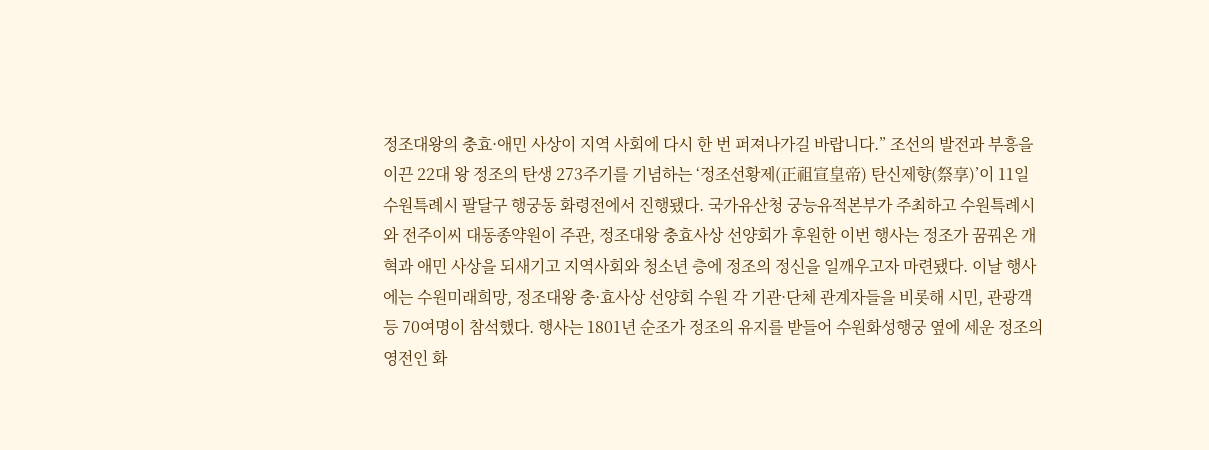정조대왕의 충효·애민 사상이 지역 사회에 다시 한 번 퍼져나가길 바랍니다.” 조선의 발전과 부흥을 이끈 22대 왕 정조의 탄생 273주기를 기념하는 ‘정조선황제(正祖宣皇帝) 탄신제향(祭享)’이 11일 수원특례시 팔달구 행궁동 화령전에서 진행됐다. 국가유산청 궁능유적본부가 주최하고 수원특례시와 전주이씨 대동종약원이 주관, 정조대왕 충효사상 선양회가 후원한 이번 행사는 정조가 꿈꿔온 개혁과 애민 사상을 되새기고 지역사회와 청소년 층에 정조의 정신을 일깨우고자 마련됐다. 이날 행사에는 수원미래희망, 정조대왕 충·효사상 선양회 수원 각 기관·단체 관계자들을 비롯해 시민, 관광객 등 70여명이 참석했다. 행사는 1801년 순조가 정조의 유지를 받들어 수원화성행궁 옆에 세운 정조의 영전인 화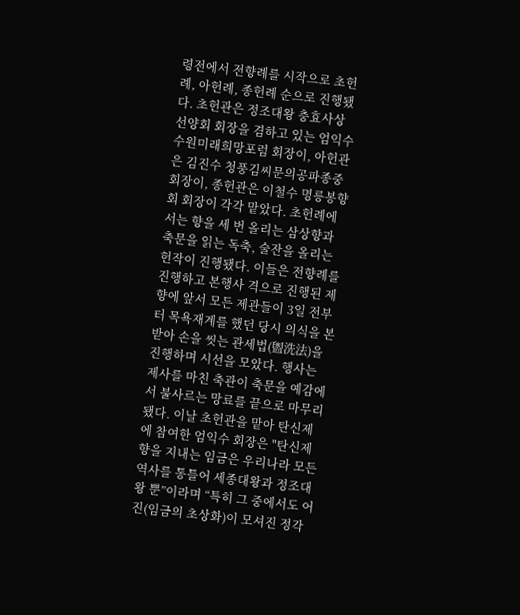령전에서 전향례를 시작으로 초헌례, 아헌례, 종헌례 순으로 진행됐다. 초헌관은 정조대왕 충효사상 선양회 회장을 겸하고 있는 엄익수 수원미래희망포럼 회장이, 아헌관은 김진수 청풍김씨문의공파종중 회장이, 종헌관은 이철수 명릉봉향회 회장이 각각 맡았다. 초헌례에서는 향을 세 번 올리는 삼상향과 축문을 읽는 독축, 술잔을 올리는 헌작이 진행됐다. 이들은 전향례를 진행하고 본행사 격으로 진행된 제향에 앞서 모든 제관들이 3일 전부터 목욕재계를 했던 당시 의식을 본받아 손을 씻는 관세법(盥洗法)을 진행하며 시선을 모았다. 행사는 제사를 마친 축관이 축문을 예감에서 불사르는 망료를 끝으로 마무리됐다. 이날 초헌관을 맡아 탄신제에 참여한 엄익수 회장은 "탄신제향을 지내는 임금은 우리나라 모든 역사를 통틀어 세종대왕과 정조대왕 뿐”이라며 “특히 그 중에서도 어진(임금의 초상화)이 모셔진 정각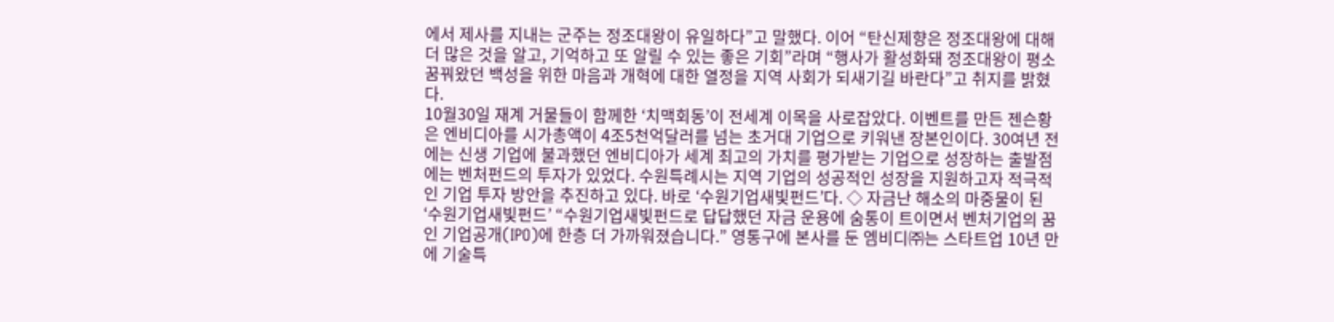에서 제사를 지내는 군주는 정조대왕이 유일하다”고 말했다. 이어 “탄신제향은 정조대왕에 대해 더 많은 것을 알고, 기억하고 또 알릴 수 있는 좋은 기회”라며 “행사가 활성화돼 정조대왕이 평소 꿈꿔왔던 백성을 위한 마음과 개혁에 대한 열정을 지역 사회가 되새기길 바란다”고 취지를 밝혔다.
10월30일 재계 거물들이 함께한 ‘치맥회동’이 전세계 이목을 사로잡았다. 이벤트를 만든 젠슨황은 엔비디아를 시가총액이 4조5천억달러를 넘는 초거대 기업으로 키워낸 장본인이다. 30여년 전에는 신생 기업에 불과했던 엔비디아가 세계 최고의 가치를 평가받는 기업으로 성장하는 출발점에는 벤처펀드의 투자가 있었다. 수원특례시는 지역 기업의 성공적인 성장을 지원하고자 적극적인 기업 투자 방안을 추진하고 있다. 바로 ‘수원기업새빛펀드’다. ◇ 자금난 해소의 마중물이 된 ‘수원기업새빛펀드’ “수원기업새빛펀드로 답답했던 자금 운용에 숨통이 트이면서 벤처기업의 꿈인 기업공개(IPO)에 한층 더 가까워졌습니다.” 영통구에 본사를 둔 엠비디㈜는 스타트업 10년 만에 기술특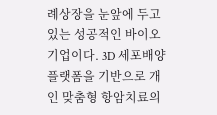례상장을 눈앞에 두고 있는 성공적인 바이오기업이다. 3D 세포배양 플랫폼을 기반으로 개인 맞춤형 항암치료의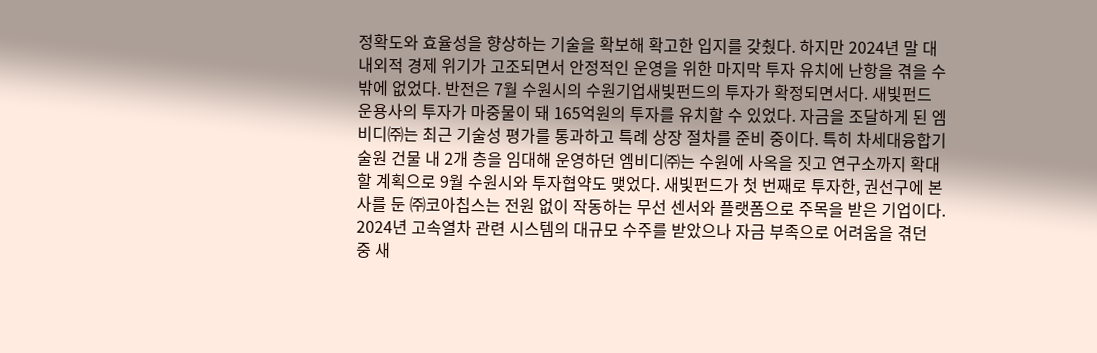정확도와 효율성을 향상하는 기술을 확보해 확고한 입지를 갖췄다. 하지만 2024년 말 대내외적 경제 위기가 고조되면서 안정적인 운영을 위한 마지막 투자 유치에 난항을 겪을 수밖에 없었다. 반전은 7월 수원시의 수원기업새빛펀드의 투자가 확정되면서다. 새빛펀드 운용사의 투자가 마중물이 돼 165억원의 투자를 유치할 수 있었다. 자금을 조달하게 된 엠비디㈜는 최근 기술성 평가를 통과하고 특례 상장 절차를 준비 중이다. 특히 차세대융합기술원 건물 내 2개 층을 임대해 운영하던 엠비디㈜는 수원에 사옥을 짓고 연구소까지 확대할 계획으로 9월 수원시와 투자협약도 맺었다. 새빛펀드가 첫 번째로 투자한, 권선구에 본사를 둔 ㈜코아칩스는 전원 없이 작동하는 무선 센서와 플랫폼으로 주목을 받은 기업이다. 2024년 고속열차 관련 시스템의 대규모 수주를 받았으나 자금 부족으로 어려움을 겪던 중 새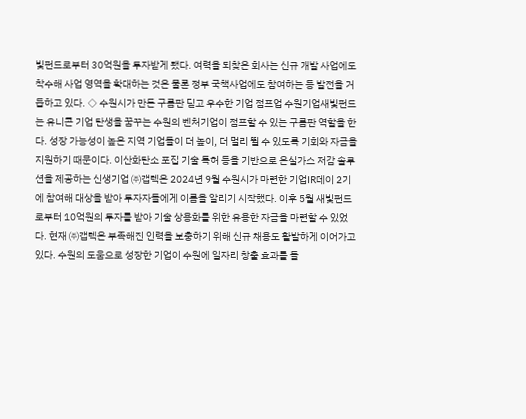빛펀드로부터 30억원을 투자받게 됐다. 여력을 되찾은 회사는 신규 개발 사업에도 착수해 사업 영역을 확대하는 것은 물론 정부 국책사업에도 참여하는 등 발전을 거듭하고 있다. ◇ 수원시가 만든 구름판 딛고 우수한 기업 점프업 수원기업새빛펀드는 유니콘 기업 탄생을 꿈꾸는 수원의 벤처기업이 점프할 수 있는 구름판 역할을 한다. 성장 가능성이 높은 지역 기업들이 더 높이, 더 멀리 뛸 수 있도록 기회와 자금을 지원하기 때문이다. 이산화탄소 포집 기술 특허 등을 기반으로 온실가스 저감 솔루션을 제공하는 신생기업 ㈜갭텍은 2024년 9월 수원시가 마련한 기업IR데이 2기에 참여해 대상을 받아 투자자들에게 이름을 알리기 시작했다. 이후 5월 새빛펀드로부터 10억원의 투자를 받아 기술 상용화를 위한 유용한 자금을 마련할 수 있었다. 현재 ㈜갭텍은 부족해진 인력을 보충하기 위해 신규 채용도 활발하게 이어가고 있다. 수원의 도움으로 성장한 기업이 수원에 일자리 창출 효과를 돌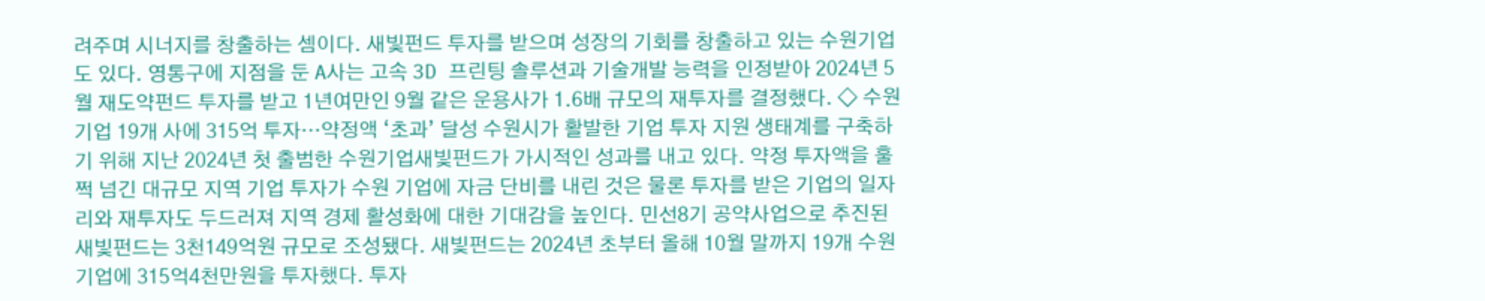려주며 시너지를 창출하는 셈이다. 새빛펀드 투자를 받으며 성장의 기회를 창출하고 있는 수원기업도 있다. 영통구에 지점을 둔 A사는 고속 3D 프린팅 솔루션과 기술개발 능력을 인정받아 2024년 5월 재도약펀드 투자를 받고 1년여만인 9월 같은 운용사가 1.6배 규모의 재투자를 결정했다. ◇ 수원 기업 19개 사에 315억 투자…약정액 ‘초과’ 달성 수원시가 활발한 기업 투자 지원 생태계를 구축하기 위해 지난 2024년 첫 출범한 수원기업새빛펀드가 가시적인 성과를 내고 있다. 약정 투자액을 훌쩍 넘긴 대규모 지역 기업 투자가 수원 기업에 자금 단비를 내린 것은 물론 투자를 받은 기업의 일자리와 재투자도 두드러져 지역 경제 활성화에 대한 기대감을 높인다. 민선8기 공약사업으로 추진된 새빛펀드는 3천149억원 규모로 조성됐다. 새빛펀드는 2024년 초부터 올해 10월 말까지 19개 수원 기업에 315억4천만원을 투자했다. 투자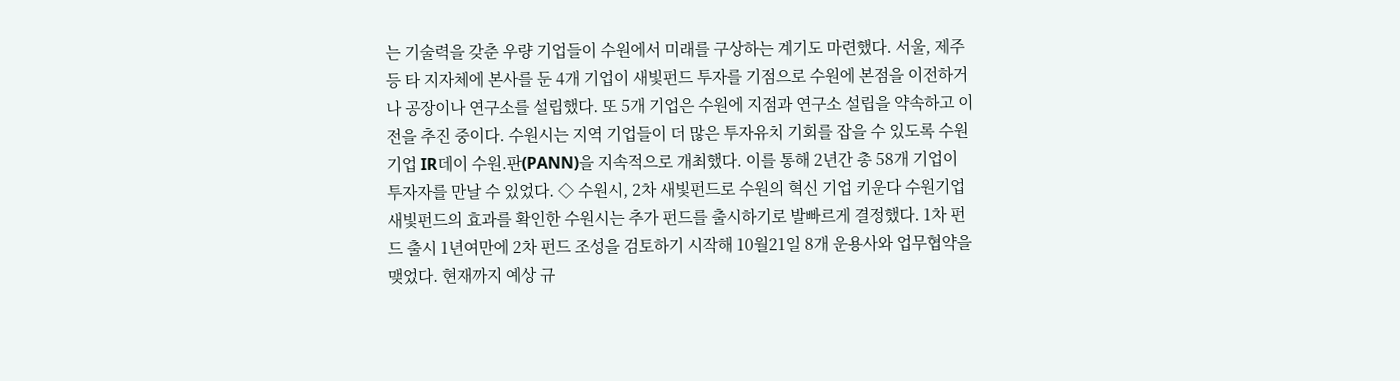는 기술력을 갖춘 우량 기업들이 수원에서 미래를 구상하는 계기도 마련했다. 서울, 제주 등 타 지자체에 본사를 둔 4개 기업이 새빛펀드 투자를 기점으로 수원에 본점을 이전하거나 공장이나 연구소를 설립했다. 또 5개 기업은 수원에 지점과 연구소 설립을 약속하고 이전을 추진 중이다. 수원시는 지역 기업들이 더 많은 투자유치 기회를 잡을 수 있도록 수원기업 IR데이 수원.판(PANN)을 지속적으로 개최했다. 이를 통해 2년간 총 58개 기업이 투자자를 만날 수 있었다. ◇ 수원시, 2차 새빛펀드로 수원의 혁신 기업 키운다 수원기업새빛펀드의 효과를 확인한 수원시는 추가 펀드를 출시하기로 발빠르게 결정했다. 1차 펀드 출시 1년여만에 2차 펀드 조성을 검토하기 시작해 10월21일 8개 운용사와 업무협약을 맺었다. 현재까지 예상 규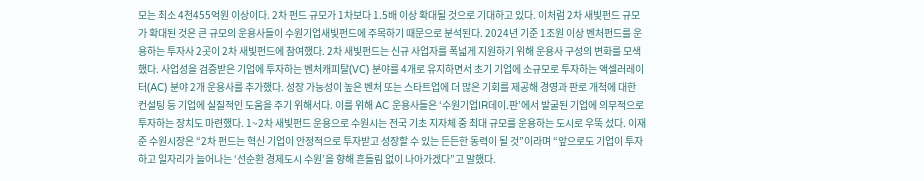모는 최소 4천455억원 이상이다. 2차 펀드 규모가 1차보다 1.5배 이상 확대될 것으로 기대하고 있다. 이처럼 2차 새빛펀드 규모가 확대된 것은 큰 규모의 운용사들이 수원기업새빛펀드에 주목하기 때문으로 분석된다. 2024년 기준 1조원 이상 벤처펀드를 운용하는 투자사 2곳이 2차 새빛펀드에 참여했다. 2차 새빛펀드는 신규 사업자를 폭넓게 지원하기 위해 운용사 구성의 변화를 모색했다. 사업성을 검증받은 기업에 투자하는 벤처캐피탈(VC) 분야를 4개로 유지하면서 초기 기업에 소규모로 투자하는 액셀러레이터(AC) 분야 2개 운용사를 추가했다. 성장 가능성이 높은 벤처 또는 스타트업에 더 많은 기회를 제공해 경영과 판로 개척에 대한 컨설팅 등 기업에 실질적인 도움을 주기 위해서다. 이를 위해 AC 운용사들은 ‘수원기업IR데이.판’에서 발굴된 기업에 의무적으로 투자하는 장치도 마련했다. 1~2차 새빛펀드 운용으로 수원시는 전국 기초 지자체 중 최대 규모를 운용하는 도시로 우뚝 섰다. 이재준 수원시장은 “2차 펀드는 혁신 기업이 안정적으로 투자받고 성장할 수 있는 든든한 동력이 될 것”이라며 “앞으로도 기업이 투자하고 일자리가 늘어나는 ‘선순환 경제도시 수원’을 향해 흔들림 없이 나아가겠다”고 말했다.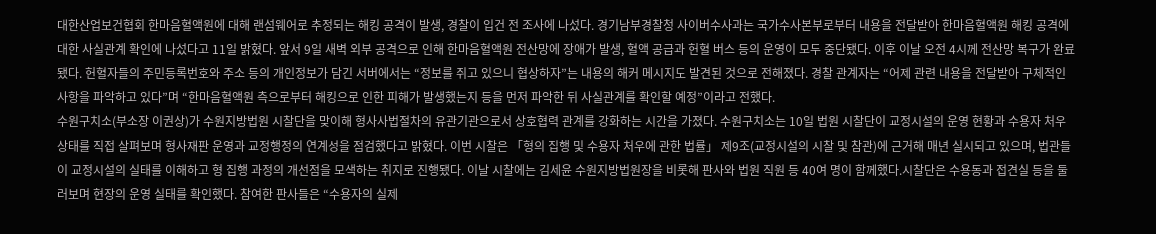대한산업보건협회 한마음혈액원에 대해 랜섬웨어로 추정되는 해킹 공격이 발생, 경찰이 입건 전 조사에 나섰다. 경기남부경찰청 사이버수사과는 국가수사본부로부터 내용을 전달받아 한마음혈액원 해킹 공격에 대한 사실관계 확인에 나섰다고 11일 밝혔다. 앞서 9일 새벽 외부 공격으로 인해 한마음혈액원 전산망에 장애가 발생, 혈액 공급과 헌혈 버스 등의 운영이 모두 중단됐다. 이후 이날 오전 4시께 전산망 복구가 완료됐다. 헌혈자들의 주민등록번호와 주소 등의 개인정보가 담긴 서버에서는 “정보를 쥐고 있으니 협상하자”는 내용의 해커 메시지도 발견된 것으로 전해졌다. 경찰 관계자는 “어제 관련 내용을 전달받아 구체적인 사항을 파악하고 있다”며 “한마음혈액원 측으로부터 해킹으로 인한 피해가 발생했는지 등을 먼저 파악한 뒤 사실관계를 확인할 예정”이라고 전했다.
수원구치소(부소장 이권상)가 수원지방법원 시찰단을 맞이해 형사사법절차의 유관기관으로서 상호협력 관계를 강화하는 시간을 가졌다. 수원구치소는 10일 법원 시찰단이 교정시설의 운영 현황과 수용자 처우 상태를 직접 살펴보며 형사재판 운영과 교정행정의 연계성을 점검했다고 밝혔다. 이번 시찰은 「형의 집행 및 수용자 처우에 관한 법률」 제9조(교정시설의 시찰 및 참관)에 근거해 매년 실시되고 있으며, 법관들이 교정시설의 실태를 이해하고 형 집행 과정의 개선점을 모색하는 취지로 진행됐다. 이날 시찰에는 김세윤 수원지방법원장을 비롯해 판사와 법원 직원 등 40여 명이 함께했다.시찰단은 수용동과 접견실 등을 둘러보며 현장의 운영 실태를 확인했다. 참여한 판사들은 “수용자의 실제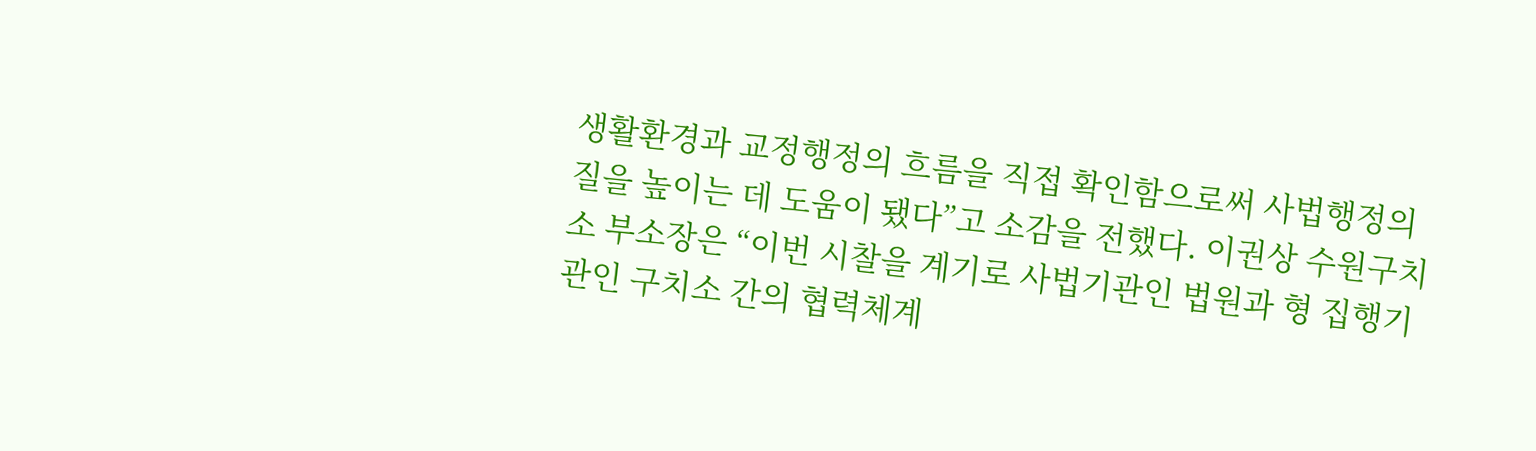생활환경과 교정행정의 흐름을 직접 확인함으로써 사법행정의 질을 높이는 데 도움이 됐다”고 소감을 전했다. 이권상 수원구치소 부소장은 “이번 시찰을 계기로 사법기관인 법원과 형 집행기관인 구치소 간의 협력체계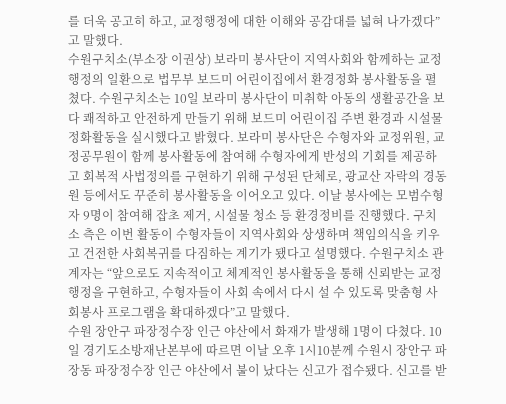를 더욱 공고히 하고, 교정행정에 대한 이해와 공감대를 넓혀 나가겠다”고 말했다.
수원구치소(부소장 이권상) 보라미 봉사단이 지역사회와 함께하는 교정행정의 일환으로 법무부 보드미 어린이집에서 환경정화 봉사활동을 펼쳤다. 수원구치소는 10일 보라미 봉사단이 미취학 아동의 생활공간을 보다 쾌적하고 안전하게 만들기 위해 보드미 어린이집 주변 환경과 시설물 정화활동을 실시했다고 밝혔다. 보라미 봉사단은 수형자와 교정위원, 교정공무원이 함께 봉사활동에 참여해 수형자에게 반성의 기회를 제공하고 회복적 사법정의를 구현하기 위해 구성된 단체로, 광교산 자락의 경동원 등에서도 꾸준히 봉사활동을 이어오고 있다. 이날 봉사에는 모범수형자 9명이 참여해 잡초 제거, 시설물 청소 등 환경정비를 진행했다. 구치소 측은 이번 활동이 수형자들이 지역사회와 상생하며 책임의식을 키우고 건전한 사회복귀를 다짐하는 계기가 됐다고 설명했다. 수원구치소 관계자는 “앞으로도 지속적이고 체계적인 봉사활동을 통해 신뢰받는 교정행정을 구현하고, 수형자들이 사회 속에서 다시 설 수 있도록 맞춤형 사회봉사 프로그램을 확대하겠다”고 말했다.
수원 장안구 파장정수장 인근 야산에서 화재가 발생해 1명이 다쳤다. 10일 경기도소방재난본부에 따르면 이날 오후 1시10분께 수원시 장안구 파장동 파장정수장 인근 야산에서 불이 났다는 신고가 접수됐다. 신고를 받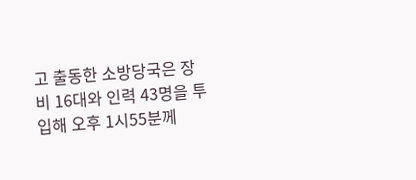고 출동한 소방당국은 장비 16대와 인력 43명을 투입해 오후 1시55분께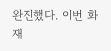완진했다. 이번 화재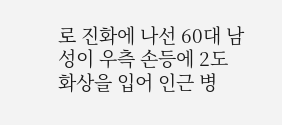로 진화에 나선 60대 남성이 우측 손등에 2도 화상을 입어 인근 병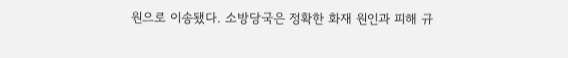원으로 이송됐다. 소방당국은 정확한 화재 원인과 피해 규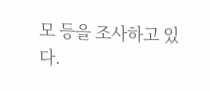모 등을 조사하고 있다.